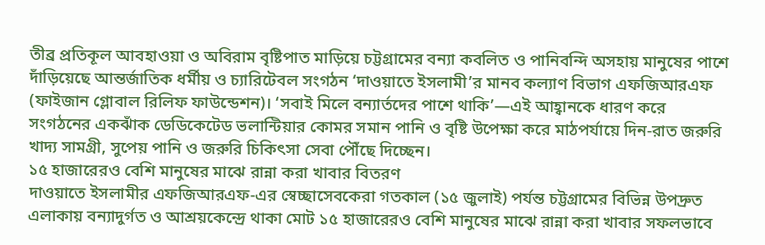তীব্র প্রতিকূল আবহাওয়া ও অবিরাম বৃষ্টিপাত মাড়িয়ে চট্টগ্রামের বন্যা কবলিত ও পানিবন্দি অসহায় মানুষের পাশে দাঁড়িয়েছে আন্তর্জাতিক ধর্মীয় ও চ্যারিটেবল সংগঠন ‘দাওয়াতে ইসলামী’র মানব কল্যাণ বিভাগ এফজিআরএফ (ফাইজান গ্লোবাল রিলিফ ফাউন্ডেশন)। ‘সবাই মিলে বন্যার্তদের পাশে থাকি’—এই আহ্বানকে ধারণ করে সংগঠনের একঝাঁক ডেডিকেটেড ভলান্টিয়ার কোমর সমান পানি ও বৃষ্টি উপেক্ষা করে মাঠপর্যায়ে দিন-রাত জরুরি খাদ্য সামগ্রী, সুপেয় পানি ও জরুরি চিকিৎসা সেবা পৌঁছে দিচ্ছেন।
১৫ হাজারেরও বেশি মানুষের মাঝে রান্না করা খাবার বিতরণ
দাওয়াতে ইসলামীর এফজিআরএফ-এর স্বেচ্ছাসেবকেরা গতকাল (১৫ জুলাই) পর্যন্ত চট্টগ্রামের বিভিন্ন উপদ্রুত এলাকায় বন্যাদুর্গত ও আশ্রয়কেন্দ্রে থাকা মোট ১৫ হাজারেরও বেশি মানুষের মাঝে রান্না করা খাবার সফলভাবে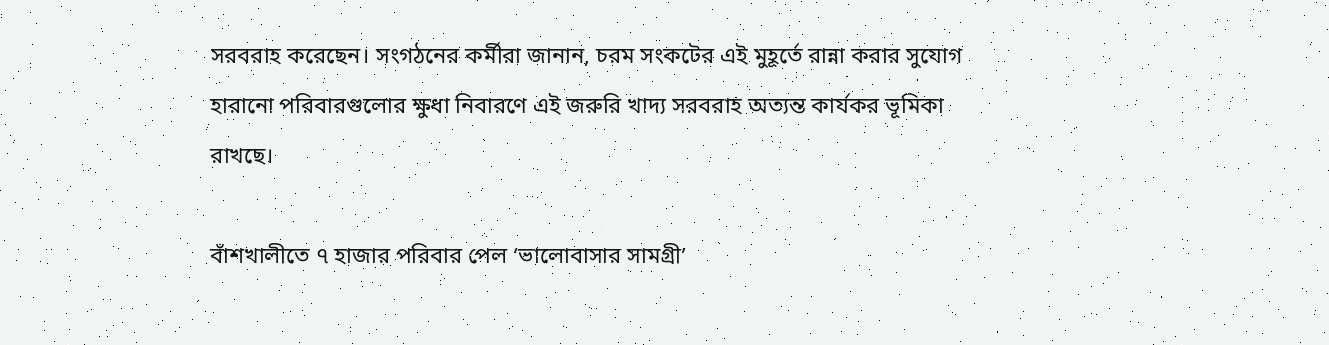সরবরাহ করেছেন। সংগঠনের কর্মীরা জানান, চরম সংকটের এই মুহূর্তে রান্না করার সুযোগ হারানো পরিবারগুলোর ক্ষুধা নিবারণে এই জরুরি খাদ্য সরবরাহ অত্যন্ত কার্যকর ভূমিকা রাখছে।

বাঁশখালীতে ৭ হাজার পরিবার পেল ‘ভালোবাসার সামগ্রী’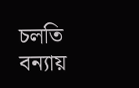চলতি বন্যায়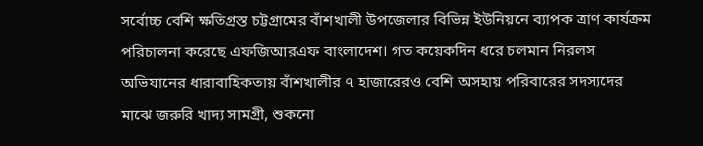সর্বোচ্চ বেশি ক্ষতিগ্রস্ত চট্টগ্রামের বাঁশখালী উপজেলার বিভিন্ন ইউনিয়নে ব্যাপক ত্রাণ কার্যক্রম পরিচালনা করেছে এফজিআরএফ বাংলাদেশ। গত কয়েকদিন ধরে চলমান নিরলস অভিযানের ধারাবাহিকতায় বাঁশখালীর ৭ হাজারেরও বেশি অসহায় পরিবারের সদস্যদের মাঝে জরুরি খাদ্য সামগ্রী, শুকনো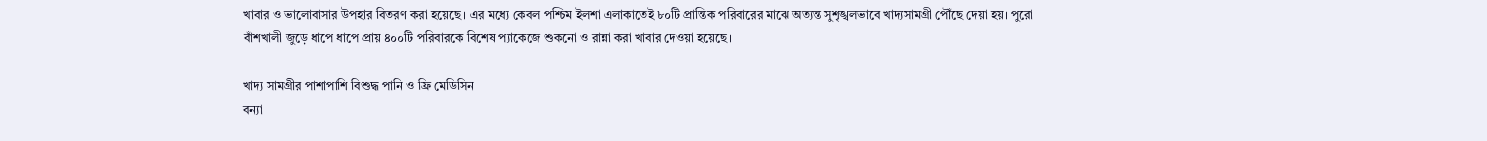খাবার ও ভালোবাসার উপহার বিতরণ করা হয়েছে। এর মধ্যে কেবল পশ্চিম ইলশা এলাকাতেই ৮০টি প্রান্তিক পরিবারের মাঝে অত্যন্ত সুশৃঙ্খলভাবে খাদ্যসামগ্রী পৌঁছে দেয়া হয়। পুরো বাঁশখালী জুড়ে ধাপে ধাপে প্রায় ৪০০টি পরিবারকে বিশেষ প্যাকেজে শুকনো ও রান্না করা খাবার দেওয়া হয়েছে।

খাদ্য সামগ্রীর পাশাপাশি বিশুদ্ধ পানি ও ফ্রি মেডিসিন
বন্যা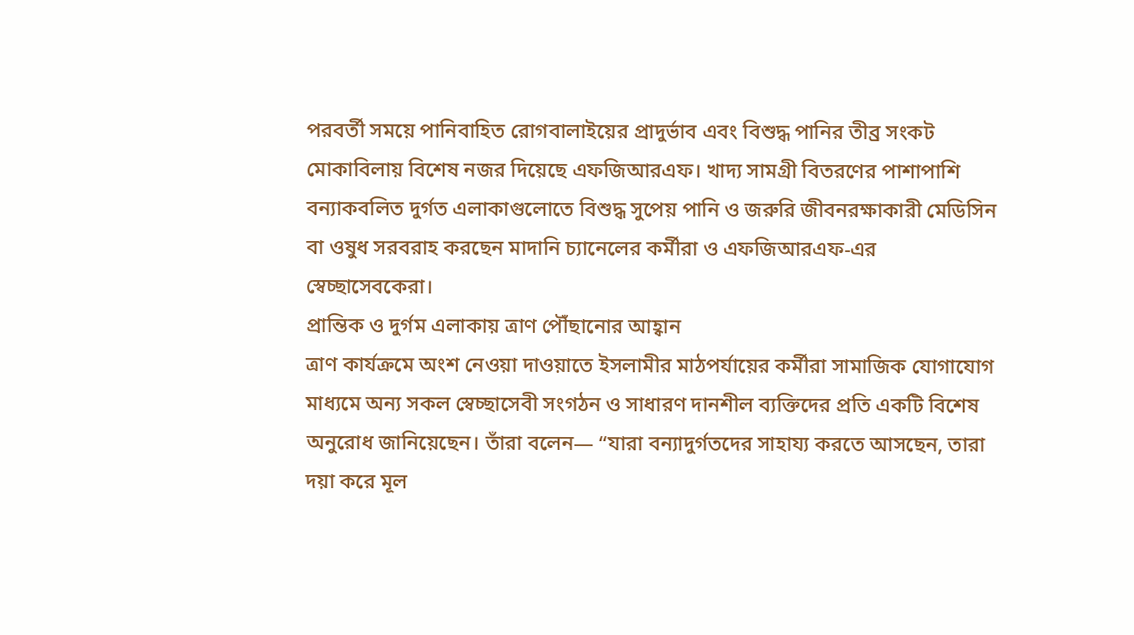পরবর্তী সময়ে পানিবাহিত রোগবালাইয়ের প্রাদুর্ভাব এবং বিশুদ্ধ পানির তীব্র সংকট মোকাবিলায় বিশেষ নজর দিয়েছে এফজিআরএফ। খাদ্য সামগ্রী বিতরণের পাশাপাশি বন্যাকবলিত দুর্গত এলাকাগুলোতে বিশুদ্ধ সুপেয় পানি ও জরুরি জীবনরক্ষাকারী মেডিসিন বা ওষুধ সরবরাহ করছেন মাদানি চ্যানেলের কর্মীরা ও এফজিআরএফ-এর স্বেচ্ছাসেবকেরা।
প্রান্তিক ও দুর্গম এলাকায় ত্রাণ পৌঁছানোর আহ্বান
ত্রাণ কার্যক্রমে অংশ নেওয়া দাওয়াতে ইসলামীর মাঠপর্যায়ের কর্মীরা সামাজিক যোগাযোগ মাধ্যমে অন্য সকল স্বেচ্ছাসেবী সংগঠন ও সাধারণ দানশীল ব্যক্তিদের প্রতি একটি বিশেষ অনুরোধ জানিয়েছেন। তাঁরা বলেন— “যারা বন্যাদুর্গতদের সাহায্য করতে আসছেন, তারা দয়া করে মূল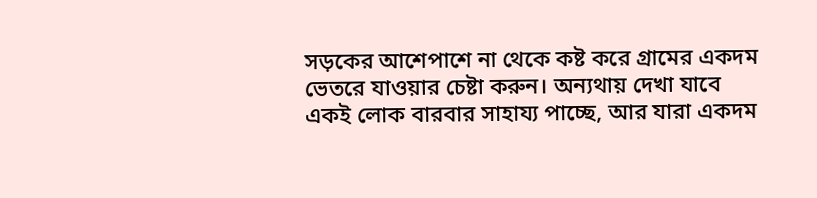সড়কের আশেপাশে না থেকে কষ্ট করে গ্রামের একদম ভেতরে যাওয়ার চেষ্টা করুন। অন্যথায় দেখা যাবে একই লোক বারবার সাহায্য পাচ্ছে, আর যারা একদম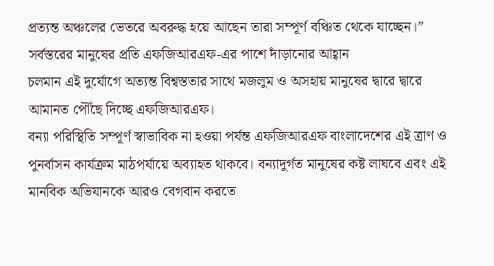প্রত্যন্ত অঞ্চলের ভেতরে অবরুদ্ধ হয়ে আছেন তারা সম্পূর্ণ বঞ্চিত থেকে যাচ্ছেন।”
সর্বস্তরের মানুষের প্রতি এফজিআরএফ-এর পাশে দাঁড়ানোর আহ্বান
চলমান এই দুর্যোগে অত্যন্ত বিশ্বস্ততার সাথে মজলুম ও অসহায় মানুষের দ্বারে দ্বারে আমানত পৌঁছে দিচ্ছে এফজিআরএফ।
বন্যা পরিস্থিতি সম্পূর্ণ স্বাভাবিক না হওয়া পর্যন্ত এফজিআরএফ বাংলাদেশের এই ত্রাণ ও পুনর্বাসন কার্যক্রম মাঠপর্যায়ে অব্যাহত থাকবে। বন্যাদুর্গত মানুষের কষ্ট লাঘবে এবং এই মানবিক অভিযানকে আরও বেগবান করতে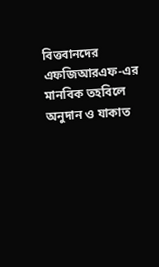বিত্তবানদের এফজিআরএফ-এর মানবিক তহবিলে অনুদান ও যাকাত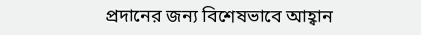প্রদানের জন্য বিশেষভাবে আহ্বান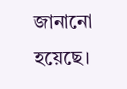জানানো হয়েছে।